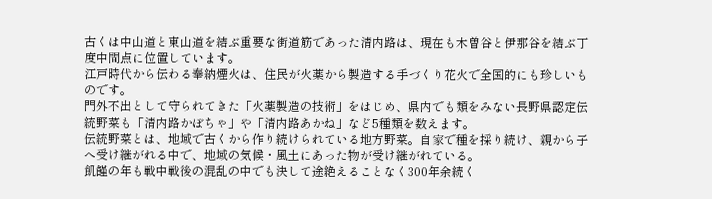古くは中山道と東山道を結ぶ重要な街道筋であった清内路は、現在も木曽谷と伊那谷を結ぶ丁度中間点に位置しています。
江戸時代から伝わる奉納煙火は、住民が火薬から製造する手づくり花火で全国的にも珍しいものです。
門外不出として守られてきた「火薬製造の技術」をはじめ、県内でも類をみない長野県認定伝統野菜も「清内路かぼちゃ」や「清内路あかね」など5種類を数えます。
伝統野菜とは、地域で古くから作り続けられている地方野菜。自家で種を採り続け、親から子へ受け継がれる中で、地域の気候・風土にあった物が受け継がれている。
飢饉の年も戦中戦後の混乱の中でも決して途絶えることなく300年余続く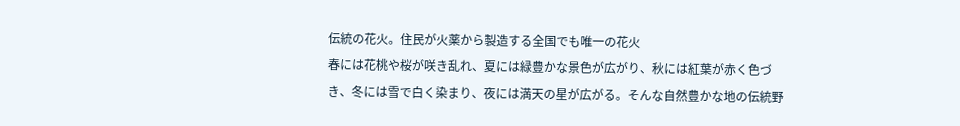伝統の花火。住民が火薬から製造する全国でも唯一の花火
春には花桃や桜が咲き乱れ、夏には緑豊かな景色が広がり、秋には紅葉が赤く色づき、冬には雪で白く染まり、夜には満天の星が広がる。そんな自然豊かな地の伝統野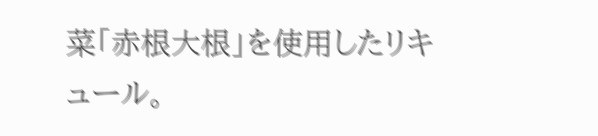菜「赤根大根」を使用したリキュール。